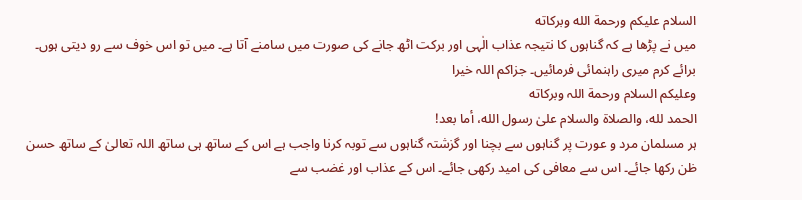السلام عليكم ورحمة الله وبركاته
میں نے پڑھا ہے کہ گناہوں کا نتیجہ عذاب الٰہی اور برکت اٹھ جانے کی صورت میں سامنے آتا ہے۔ میں تو اس خوف سے رو دیتی ہوں۔ برائے کرم میری راہنمائی فرمائیں۔ جزاکم اللہ خیرا
وعلیکم السلام ورحمة اللہ وبرکاته
الحمد لله، والصلاة والسلام علىٰ رسول الله، أما بعد!
ہر مسلمان مرد و عورت پر گناہوں سے بچنا اور گزشتہ گناہوں سے توبہ کرنا واجب ہے اس کے ساتھ ہی ساتھ اللہ تعالیٰ کے ساتھ حسن ظن رکھا جائے۔ اس سے معافی کی امید رکھی جائے۔ اس کے عذاب اور غضب سے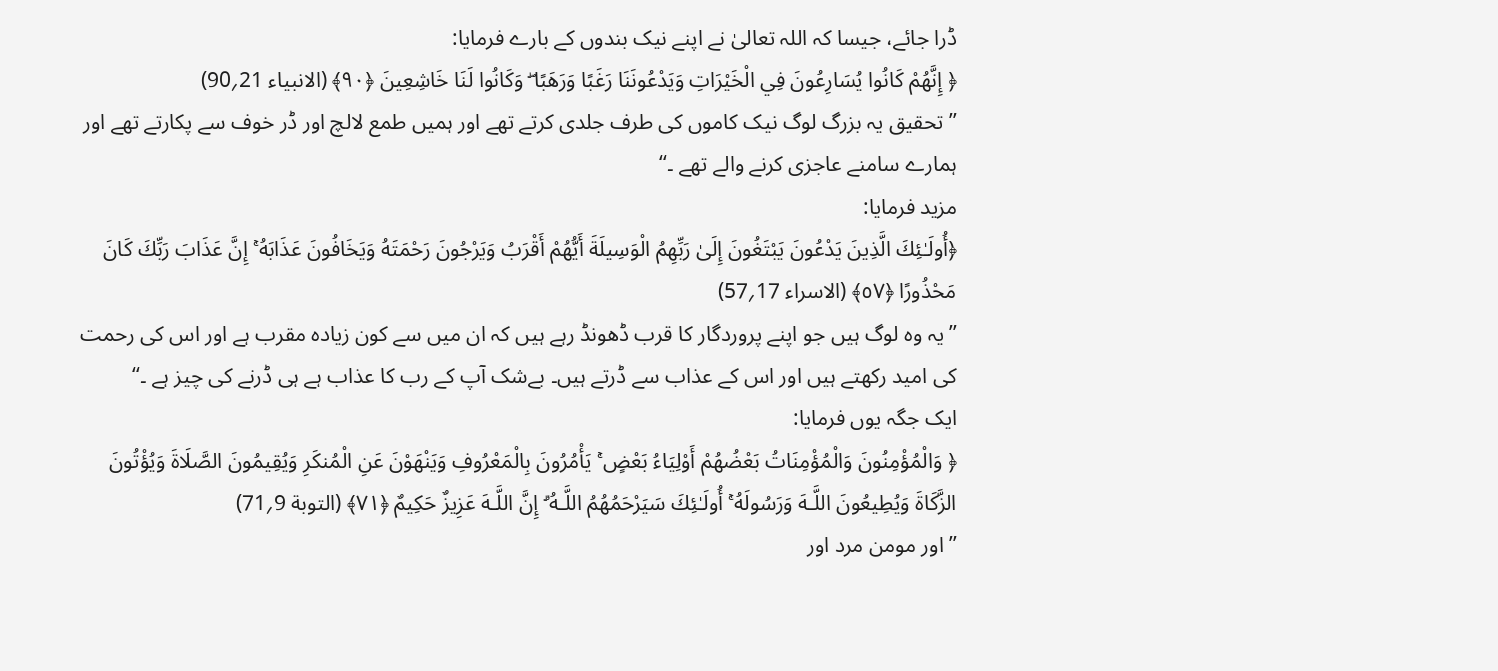ڈرا جائے، جیسا کہ اللہ تعالیٰ نے اپنے نیک بندوں کے بارے فرمایا:
﴿ إِنَّهُمْ كَانُوا يُسَارِعُونَ فِي الْخَيْرَاتِ وَيَدْعُونَنَا رَغَبًا وَرَهَبًا ۖ وَكَانُوا لَنَا خَاشِعِينَ ﴿٩٠﴾ (الانبیاء 21؍90)
’’ تحقیق یہ بزرگ لوگ نیک کاموں کی طرف جلدی کرتے تھے اور ہمیں طمع لالچ اور ڈر خوف سے پکارتے تھے اور ہمارے سامنے عاجزی کرنے والے تھے ۔‘‘
مزید فرمایا:
﴿أُولَـٰئِكَ الَّذِينَ يَدْعُونَ يَبْتَغُونَ إِلَىٰ رَبِّهِمُ الْوَسِيلَةَ أَيُّهُمْ أَقْرَبُ وَيَرْجُونَ رَحْمَتَهُ وَيَخَافُونَ عَذَابَهُ ۚ إِنَّ عَذَابَ رَبِّكَ كَانَ مَحْذُورًا ﴿٥٧﴾ (الاسراء 17؍57)
’’ یہ وہ لوگ ہیں جو اپنے پروردگار کا قرب ڈھونڈ رہے ہیں کہ ان میں سے کون زیادہ مقرب ہے اور اس کی رحمت کی امید رکھتے ہیں اور اس کے عذاب سے ڈرتے ہیں۔ بےشک آپ کے رب کا عذاب ہے ہی ڈرنے کی چیز ہے ۔‘‘
ایک جگہ یوں فرمایا:
﴿ وَالْمُؤْمِنُونَ وَالْمُؤْمِنَاتُ بَعْضُهُمْ أَوْلِيَاءُ بَعْضٍ ۚ يَأْمُرُونَ بِالْمَعْرُوفِ وَيَنْهَوْنَ عَنِ الْمُنكَرِ وَيُقِيمُونَ الصَّلَاةَ وَيُؤْتُونَ الزَّكَاةَ وَيُطِيعُونَ اللَّـهَ وَرَسُولَهُ ۚ أُولَـٰئِكَ سَيَرْحَمُهُمُ اللَّـهُ ۗ إِنَّ اللَّـهَ عَزِيزٌ حَكِيمٌ ﴿٧١﴾ (التوبة 9؍71)
’’ اور مومن مرد اور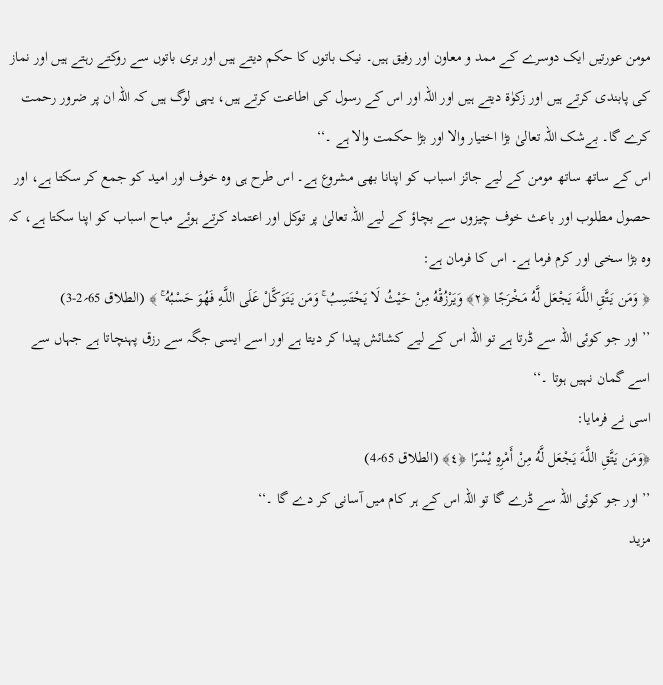مومن عورتیں ایک دوسرے کے ممد و معاون اور رفیق ہیں۔ نیک باتوں کا حکم دیتے ہیں اور بری باتوں سے روکتے رہتے ہیں اور نماز کی پابندی کرتے ہیں اور زکوٰۃ دیتے ہیں اور اللہ اور اس کے رسول کی اطاعت کرتے ہیں، یہی لوگ ہیں کہ اللہ ان پر ضرور رحمت کرے گا۔ بےشک اللہ تعالیٰ بڑا اختیار والا اور بڑا حکمت والا ہے ۔‘‘
اس کے ساتھ ساتھ مومن کے لیے جائز اسباب کو اپنانا بھی مشروع ہے۔ اس طرح ہی وہ خوف اور امید کو جمع کر سکتا ہے، اور حصول مطلوب اور باعث خوف چیزوں سے بچاؤ کے لیے اللہ تعالیٰ پر توکل اور اعتماد کرتے ہوئے مباح اسباب کو اپنا سکتا ہے، کہ وہ بڑا سخی اور کرم فرما ہے۔ اس کا فرمان ہے:
﴿ وَمَن يَتَّقِ اللَّـهَ يَجْعَل لَّهُ مَخْرَجًا ﴿٢﴾ وَيَرْزُقْهُ مِنْ حَيْثُ لَا يَحْتَسِبُ ۚ وَمَن يَتَوَكَّلْ عَلَى اللَّـهِ فَهُوَ حَسْبُهُ ۚ ﴾ (الطلاق 65؍2-3)
’’ اور جو کوئی اللہ سے ڈرتا ہے تو اللہ اس کے لیے کشائش پیدا کر دیتا ہے اور اسے ایسی جگہ سے رزق پہنچاتا ہے جہاں سے اسے گمان نہیں ہوتا ۔‘‘
اسی نے فرمایا:
﴿وَمَن يَتَّقِ اللَّـهَ يَجْعَل لَّهُ مِنْ أَمْرِهِ يُسْرًا ﴿٤﴾ (الطلاق 65؍4)
’’ اور جو کوئی اللہ سے ڈرے گا تو اللہ اس کے ہر کام میں آسانی کر دے گا ۔‘‘
مزید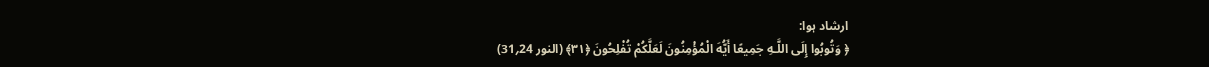ارشاد ہوا:
﴿ وَتُوبُوا إِلَى اللَّـهِ جَمِيعًا أَيُّهَ الْمُؤْمِنُونَ لَعَلَّكُمْ تُفْلِحُونَ ﴿٣١﴾ (النور 24؍31)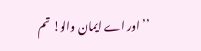’’ اور اے ایمان والو! تم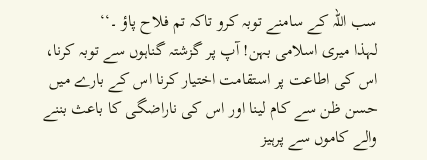سب اللہ کے سامنے توبہ کرو تاکہ تم فلاح پاؤ ۔‘‘
لہذا میری اسلامی بہن! آپ پر گزشتہ گناہوں سے توبہ کرنا، اس کی اطاعت پر استقامت اختیار کرنا اس کے بارے میں حسن ظن سے کام لینا اور اس کی ناراضگی کا باعث بننے والے کاموں سے پرہیز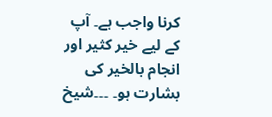کرنا واجب ہے۔ آپ کے لیے خیر کثیر اور انجام بالخیر کی بشارت ہو۔ ۔۔۔شیخ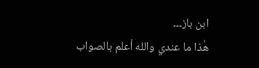ابن باز۔۔۔
ھٰذا ما عندي والله أعلم بالصواب